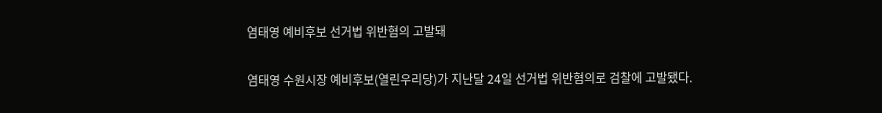염태영 예비후보 선거법 위반혐의 고발돼

염태영 수원시장 예비후보(열린우리당)가 지난달 24일 선거법 위반혐의로 검찰에 고발됐다.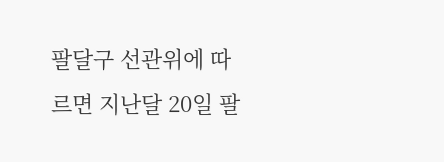팔달구 선관위에 따르면 지난달 20일 팔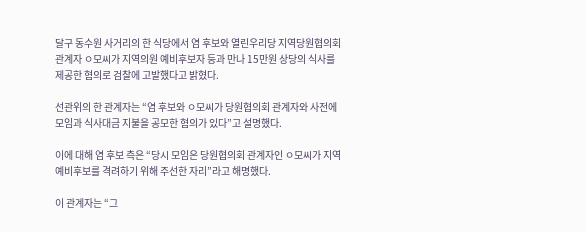달구 동수원 사거리의 한 식당에서 염 후보와 열린우리당 지역당원협의회 관계자 ㅇ모씨가 지역의원 예비후보자 등과 만나 15만원 상당의 식사를 제공한 혐의로 검찰에 고발했다고 밝혔다.

선관위의 한 관계자는 “염 후보와 ㅇ모씨가 당원협의회 관계자와 사전에 모임과 식사대금 지불을 공모한 혐의가 있다”고 설명했다.

이에 대해 염 후보 측은 “당시 모임은 당원협의회 관계자인 ㅇ모씨가 지역 예비후보를 격려하기 위해 주선한 자리”라고 해명했다.

이 관계자는 “그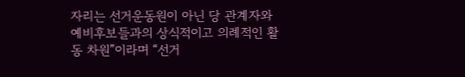자리는 선거운동원이 아닌 당 관계자와 예비후보들과의 상식적이고 의례적인 활동 차원”이라며 “선거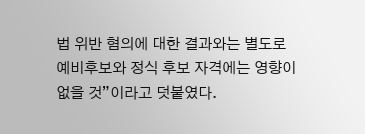법 위반 혐의에 대한 결과와는 별도로 예비후보와 정식 후보 자격에는 영향이 없을 것”이라고 덧붙였다.